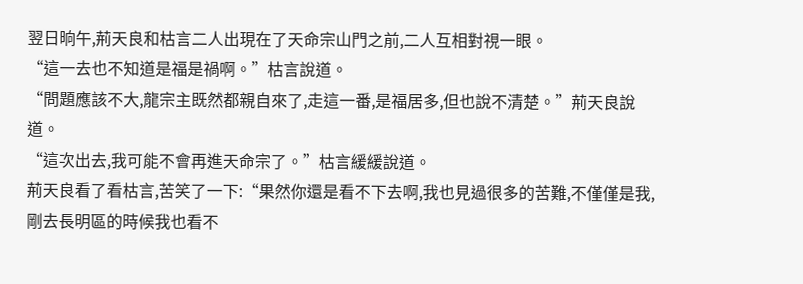翌日晌午,荊天良和枯言二人出現在了天命宗山門之前,二人互相對視一眼。
“這一去也不知道是福是禍啊。”枯言說道。
“問題應該不大,龍宗主既然都親自來了,走這一番,是福居多,但也說不清楚。”荊天良說道。
“這次出去,我可能不會再進天命宗了。”枯言緩緩說道。
荊天良看了看枯言,苦笑了一下:“果然你還是看不下去啊,我也見過很多的苦難,不僅僅是我,剛去長明區的時候我也看不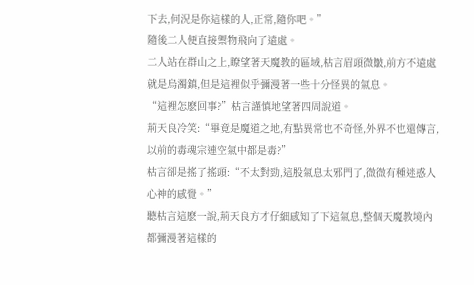下去,何況是你這樣的人,正常,隨你吧。”
隨後二人便直接禦物飛向了遠處。
二人站在群山之上,瞭望著天魔教的區域,枯言眉頭微皺,前方不遠處就是烏濁鎮,但是這裡似乎彌漫著一些十分怪異的氣息。
“這裡怎麽回事?”枯言謹慎地望著四周說道。
荊天良冷笑:“畢竟是魔道之地,有點異常也不奇怪,外界不也還傳言,以前的毒魂宗連空氣中都是毒?”
枯言卻是搖了搖頭:“不太對勁,這股氣息太邪門了,微微有種迷惑人心神的感覺。”
聽枯言這麽一說,荊天良方才仔細感知了下這氣息,整個天魔教境內都彌漫著這樣的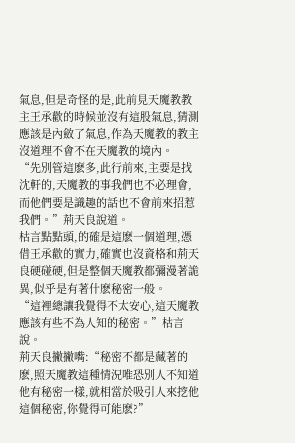氣息,但是奇怪的是,此前見天魔教教主王承歡的時候並沒有這股氣息,猜測應該是內斂了氣息,作為天魔教的教主沒道理不會不在天魔教的境內。
“先別管這麽多,此行前來,主要是找沈軒的,天魔教的事我們也不必理會,而他們要是識趣的話也不會前來招惹我們。”荊天良說道。
枯言點點頭,的確是這麽一個道理,憑借王承歡的實力,確實也沒資格和荊天良硬碰硬,但是整個天魔教都彌漫著詭異,似乎是有著什麽秘密一般。
“這裡總讓我覺得不太安心,這天魔教應該有些不為人知的秘密。”枯言說。
荊天良撇撇嘴:“秘密不都是藏著的麽,照天魔教這種情況唯恐別人不知道他有秘密一樣,就相當於吸引人來挖他這個秘密,你覺得可能麽?”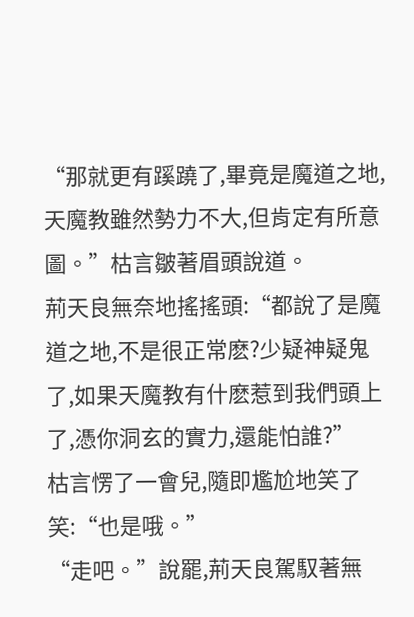“那就更有蹊蹺了,畢竟是魔道之地,天魔教雖然勢力不大,但肯定有所意圖。”枯言皺著眉頭說道。
荊天良無奈地搖搖頭:“都說了是魔道之地,不是很正常麽?少疑神疑鬼了,如果天魔教有什麽惹到我們頭上了,憑你洞玄的實力,還能怕誰?”
枯言愣了一會兒,隨即尷尬地笑了笑:“也是哦。”
“走吧。”說罷,荊天良駕馭著無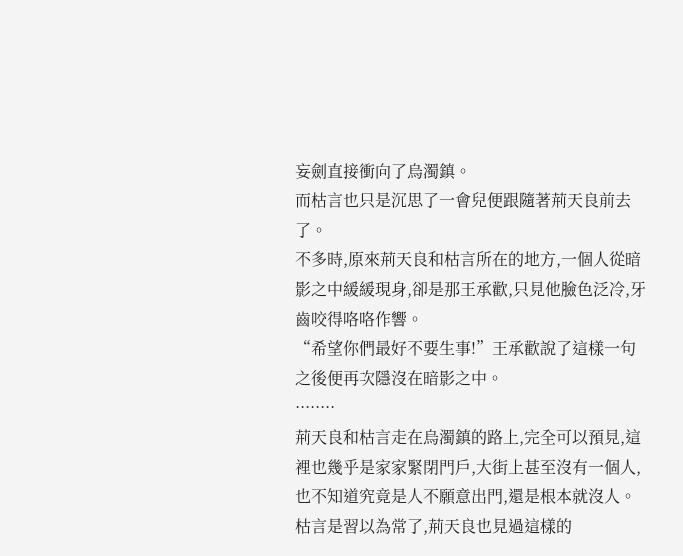妄劍直接衝向了烏濁鎮。
而枯言也只是沉思了一會兒便跟隨著荊天良前去了。
不多時,原來荊天良和枯言所在的地方,一個人從暗影之中緩緩現身,卻是那王承歡,只見他臉色泛冷,牙齒咬得咯咯作響。
“希望你們最好不要生事!”王承歡說了這樣一句之後便再次隱沒在暗影之中。
········
荊天良和枯言走在烏濁鎮的路上,完全可以預見,這裡也幾乎是家家緊閉門戶,大街上甚至沒有一個人,也不知道究竟是人不願意出門,還是根本就沒人。
枯言是習以為常了,荊天良也見過這樣的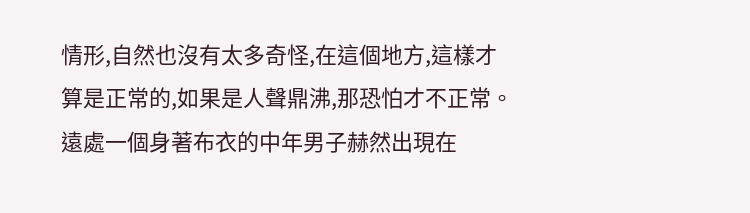情形,自然也沒有太多奇怪,在這個地方,這樣才算是正常的,如果是人聲鼎沸,那恐怕才不正常。
遠處一個身著布衣的中年男子赫然出現在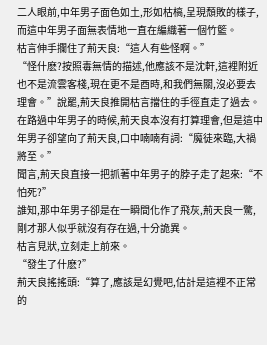二人眼前,中年男子面色如土,形如枯槁,呈現頹敗的樣子,而這中年男子面無表情地一直在編織著一個竹籃。
枯言伸手攔住了荊天良:“這人有些怪啊。”
“怪什麽?按照毒無情的描述,他應該不是沈軒,這裡附近也不是流雲客棧,現在更不是酉時,和我們無關,沒必要去理會。”說罷,荊天良推開枯言擋住的手徑直走了過去。
在路過中年男子的時候,荊天良本沒有打算理會,但是這中年男子卻望向了荊天良,口中喃喃有詞:“魔徒來臨,大禍將至。”
聞言,荊天良直接一把抓著中年男子的脖子走了起來:“不怕死?”
誰知,那中年男子卻是在一瞬間化作了飛灰,荊天良一驚,剛才那人似乎就沒有存在過,十分詭異。
枯言見狀,立刻走上前來。
“發生了什麽?”
荊天良搖搖頭:“算了,應該是幻覺吧,估計是這裡不正常的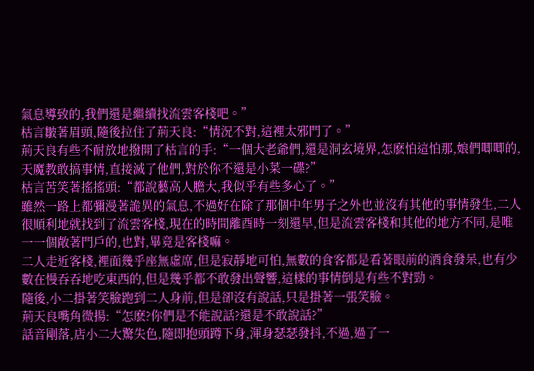氣息導致的,我們還是繼續找流雲客棧吧。”
枯言皺著眉頭,隨後拉住了荊天良:“情況不對,這裡太邪門了。”
荊天良有些不耐放地撥開了枯言的手:“一個大老爺們,還是洞玄境界,怎麽怕這怕那,娘們唧唧的,天魔教敢搞事情,直接滅了他們,對於你不還是小菜一碟?”
枯言苦笑著搖搖頭:“都說藝高人膽大,我似乎有些多心了。”
雖然一路上都彌漫著詭異的氣息,不過好在除了那個中年男子之外也並沒有其他的事情發生,二人很順利地就找到了流雲客棧,現在的時間離酉時一刻還早,但是流雲客棧和其他的地方不同,是唯一一個敞著門戶的,也對,畢竟是客棧嘛。
二人走近客棧,裡面幾乎座無虛席,但是寂靜地可怕,無數的食客都是看著眼前的酒食發呆,也有少數在慢吞吞地吃東西的,但是幾乎都不敢發出聲響,這樣的事情倒是有些不對勁。
隨後,小二掛著笑臉跑到二人身前,但是卻沒有說話,只是掛著一張笑臉。
荊天良嘴角微揚:“怎麽?你們是不能說話?還是不敢說話?”
話音剛落,店小二大驚失色,隨即抱頭蹲下身,渾身瑟瑟發抖,不過,過了一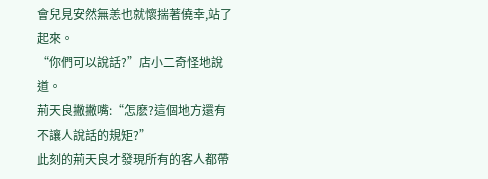會兒見安然無恙也就懷揣著僥幸,站了起來。
“你們可以說話?”店小二奇怪地說道。
荊天良撇撇嘴:“怎麽?這個地方還有不讓人說話的規矩?”
此刻的荊天良才發現所有的客人都帶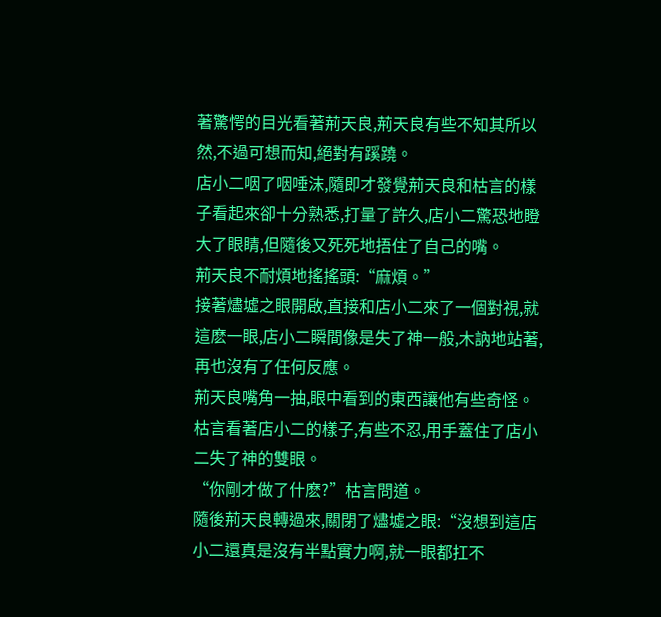著驚愕的目光看著荊天良,荊天良有些不知其所以然,不過可想而知,絕對有蹊蹺。
店小二咽了咽唾沫,隨即才發覺荊天良和枯言的樣子看起來卻十分熟悉,打量了許久,店小二驚恐地瞪大了眼睛,但隨後又死死地捂住了自己的嘴。
荊天良不耐煩地搖搖頭:“麻煩。”
接著燼墟之眼開啟,直接和店小二來了一個對視,就這麽一眼,店小二瞬間像是失了神一般,木訥地站著,再也沒有了任何反應。
荊天良嘴角一抽,眼中看到的東西讓他有些奇怪。
枯言看著店小二的樣子,有些不忍,用手蓋住了店小二失了神的雙眼。
“你剛才做了什麽?”枯言問道。
隨後荊天良轉過來,關閉了燼墟之眼:“沒想到這店小二還真是沒有半點實力啊,就一眼都扛不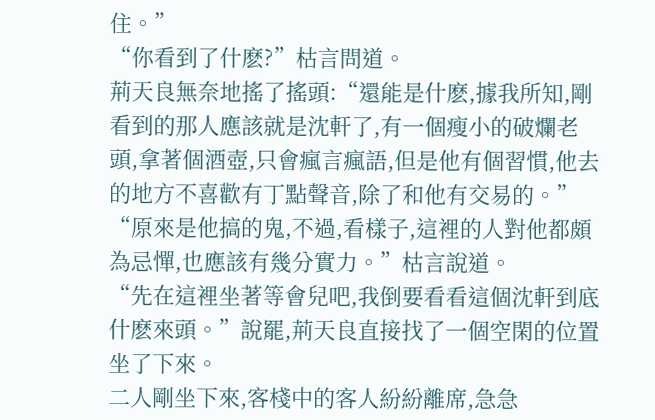住。”
“你看到了什麽?”枯言問道。
荊天良無奈地搖了搖頭:“還能是什麽,據我所知,剛看到的那人應該就是沈軒了,有一個瘦小的破爛老頭,拿著個酒壺,只會瘋言瘋語,但是他有個習慣,他去的地方不喜歡有丁點聲音,除了和他有交易的。”
“原來是他搞的鬼,不過,看樣子,這裡的人對他都頗為忌憚,也應該有幾分實力。”枯言說道。
“先在這裡坐著等會兒吧,我倒要看看這個沈軒到底什麽來頭。”說罷,荊天良直接找了一個空閑的位置坐了下來。
二人剛坐下來,客棧中的客人紛紛離席,急急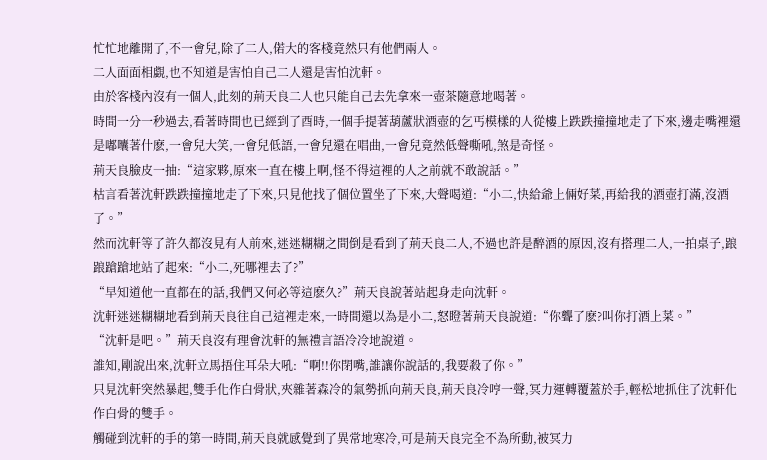忙忙地離開了,不一會兒,除了二人,偌大的客棧竟然只有他們兩人。
二人面面相覷,也不知道是害怕自己二人還是害怕沈軒。
由於客棧內沒有一個人,此刻的荊天良二人也只能自己去先拿來一壺茶隨意地喝著。
時間一分一秒過去,看著時間也已經到了酉時,一個手提著葫蘆狀酒壺的乞丐模樣的人從樓上跌跌撞撞地走了下來,邊走嘴裡還是嘟囔著什麽,一會兒大笑,一會兒低語,一會兒還在唱曲,一會兒竟然低聲嘶吼,煞是奇怪。
荊天良臉皮一抽:“這家夥,原來一直在樓上啊,怪不得這裡的人之前就不敢說話。”
枯言看著沈軒跌跌撞撞地走了下來,只見他找了個位置坐了下來,大聲喝道:“小二,快給爺上倆好菜,再給我的酒壺打滿,沒酒了。”
然而沈軒等了許久都沒見有人前來,迷迷糊糊之間倒是看到了荊天良二人,不過也許是醉酒的原因,沒有搭理二人,一拍桌子,踉踉蹌蹌地站了起來:“小二,死哪裡去了?”
“早知道他一直都在的話,我們又何必等這麽久?”荊天良說著站起身走向沈軒。
沈軒迷迷糊糊地看到荊天良往自己這裡走來,一時間還以為是小二,怒瞪著荊天良說道:“你聾了麽?叫你打酒上菜。”
“沈軒是吧。”荊天良沒有理會沈軒的無禮言語冷冷地說道。
誰知,剛說出來,沈軒立馬捂住耳朵大吼:“啊!!你閉嘴,誰讓你說話的,我要殺了你。”
只見沈軒突然暴起,雙手化作白骨狀,夾雜著森冷的氣勢抓向荊天良,荊天良冷哼一聲,冥力運轉覆蓋於手,輕松地抓住了沈軒化作白骨的雙手。
觸碰到沈軒的手的第一時間,荊天良就感覺到了異常地寒冷,可是荊天良完全不為所動,被冥力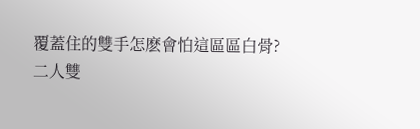覆蓋住的雙手怎麽會怕這區區白骨?
二人雙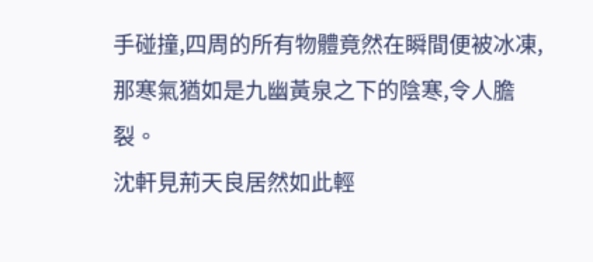手碰撞,四周的所有物體竟然在瞬間便被冰凍,那寒氣猶如是九幽黃泉之下的陰寒,令人膽裂。
沈軒見荊天良居然如此輕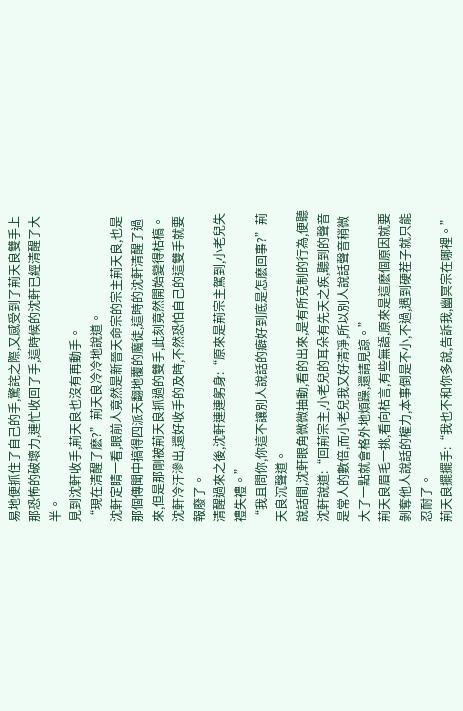易地便抓住了自己的手,驚詫之際,又感受到了荊天良雙手上那恐怖的破壞力,連忙收回了手,這時候的沈軒已經清醒了大半。
見到沈軒收手,荊天良也沒有再動手。
“現在清醒了麽?”荊天良冷冷地說道。
沈軒定睛一看,眼前人竟然是新晉天命宗的宗主荊天良,也是那個傳聞中搞得四派天翻地覆的魔徒,這時的沈軒清醒了過來,但是那剛被荊天良抓過的雙手,此刻竟然開始變得枯槁。
沈軒冷汗滲出,還好收手的及時,不然恐怕自己的這雙手就要報廢了。
清醒過來之後,沈軒連連躬身:“原來是荊宗主駕到,小老兒失禮失禮。”
“我且問你,你這不讓別人說話的癖好到底是怎麽回事?”荊天良沉聲道。
說話間,沈軒眼角微微抽動,看的出來,是有所克制的行為,便聽沈軒說道:“回荊宗主,小老兒的耳朵有先天之疾,聽到的聲音是常人的數倍,而小老兒我又好清淨,所以別人說話聲音稍微大了一點就會格外地煩躁,還請見諒。”
荊天良眉毛一挑,看向枯言,有些無語,原來是這麽個原因就要剝奪他人說話的權力,本事倒是不小,不過,遇到硬茬子就只能忍耐了。
荊天良擺擺手:“我也不和你多說,告訴我,幽冥宗在哪裡。”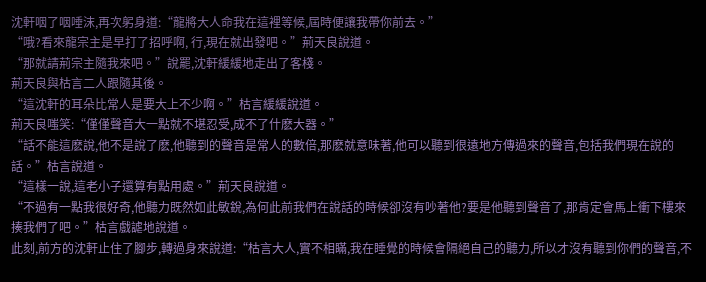沈軒咽了咽唾沫,再次躬身道:“龍將大人命我在這裡等候,屆時便讓我帶你前去。”
“哦?看來龍宗主是早打了招呼啊, 行,現在就出發吧。”荊天良說道。
“那就請荊宗主隨我來吧。”說罷,沈軒緩緩地走出了客棧。
荊天良與枯言二人跟隨其後。
“這沈軒的耳朵比常人是要大上不少啊。”枯言緩緩說道。
荊天良嗤笑:“僅僅聲音大一點就不堪忍受,成不了什麽大器。”
“話不能這麽說,他不是說了麽,他聽到的聲音是常人的數倍,那麽就意味著,他可以聽到很遠地方傳過來的聲音,包括我們現在說的話。”枯言說道。
“這樣一說,這老小子還算有點用處。”荊天良說道。
“不過有一點我很好奇,他聽力既然如此敏銳,為何此前我們在說話的時候卻沒有吵著他?要是他聽到聲音了,那肯定會馬上衝下樓來揍我們了吧。”枯言戲謔地說道。
此刻,前方的沈軒止住了腳步,轉過身來說道:“枯言大人,實不相瞞,我在睡覺的時候會隔絕自己的聽力,所以才沒有聽到你們的聲音,不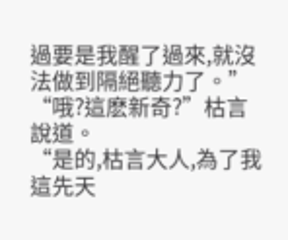過要是我醒了過來,就沒法做到隔絕聽力了。”
“哦?這麽新奇?”枯言說道。
“是的,枯言大人,為了我這先天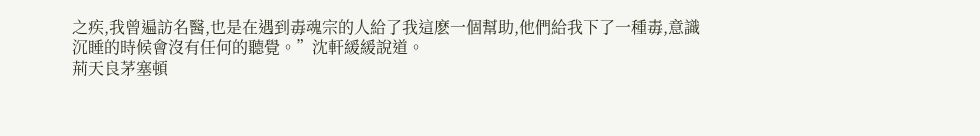之疾,我曾遍訪名醫,也是在遇到毒魂宗的人給了我這麽一個幫助,他們給我下了一種毒,意識沉睡的時候會沒有任何的聽覺。”沈軒緩緩說道。
荊天良茅塞頓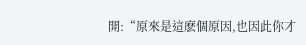開:“原來是這麽個原因,也因此你才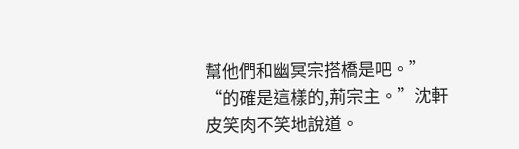幫他們和幽冥宗搭橋是吧。”
“的確是這樣的,荊宗主。”沈軒皮笑肉不笑地說道。